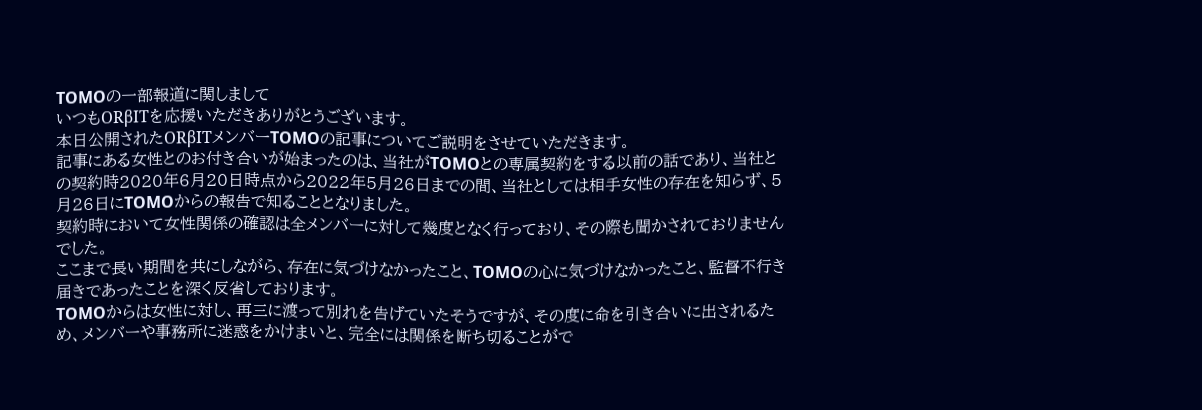TOMOの一部報道に関しまして
いつもORβITを応援いただきありがとうございます。
本日公開されたORβITメンバーTOMOの記事についてご説明をさせていただきます。
記事にある女性とのお付き合いが始まったのは、当社がTOMOとの専属契約をする以前の話であり、当社との契約時2020年6月20日時点から2022年5月26日までの間、当社としては相手女性の存在を知らず、5月26日にTOMOからの報告で知ることとなりました。
契約時において女性関係の確認は全メンバーに対して幾度となく行っており、その際も聞かされておりませんでした。
ここまで長い期間を共にしながら、存在に気づけなかったこと、TOMOの心に気づけなかったこと、監督不行き届きであったことを深く反省しております。
TOMOからは女性に対し、再三に渡って別れを告げていたそうですが、その度に命を引き合いに出されるため、メンバーや事務所に迷惑をかけまいと、完全には関係を断ち切ることがで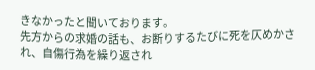きなかったと聞いております。
先方からの求婚の話も、お断りするたびに死を仄めかされ、自傷行為を繰り返され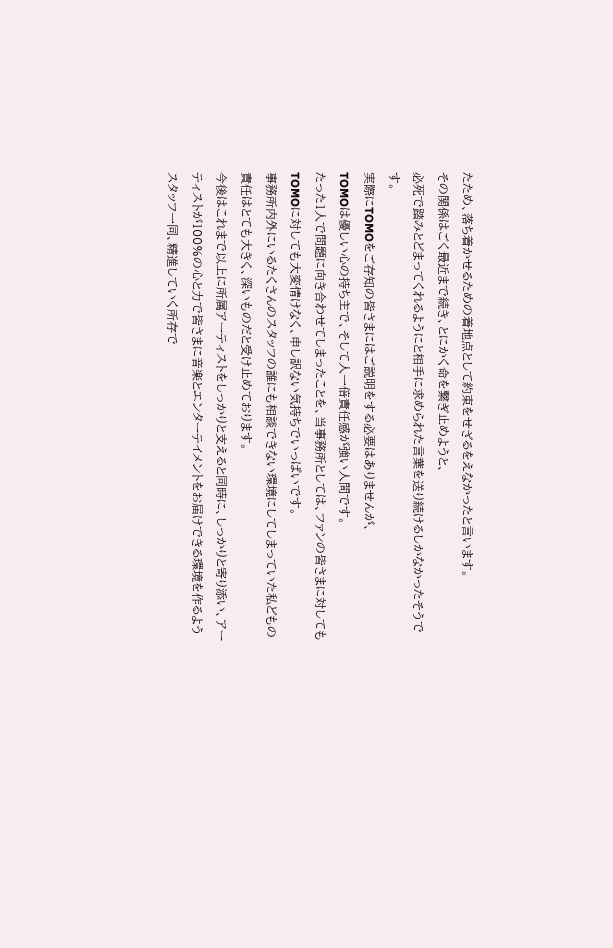たため、落ち着かせるための着地点として約束をせざるをえなかったと言います。
その関係はごく最近まで続き、とにかく命を繋ぎ止めようと、
必死で踏みとどまってくれるようにと相手に求められた言葉を送り続けるしかなかったそうです。
実際にTOMOをご存知の皆さまにはご説明をする必要はありませんが、
TOMOは優しい心の持ち主で、そして人一倍責任感が強い人間です。
たった1人で問題に向き合わせてしまったことを、当事務所としては、ファンの皆さまに対してもTOMOに対しても大変情けなく、申し訳ない気持ちでいっぱいです。
事務所内外にいるたくさんのスタッフの誰にも相談できない環境にしてしまっていた私どもの責任はとても大きく、深いものだと受け止めております。
今後はこれまで以上に所属アーティストをしっかりと支えると同時に、しっかりと寄り添い、アーティストが100%の心と力で皆さまに音楽とエンターテイメントをお届けできる環境を作るようスタッフ一同、精進していく所存で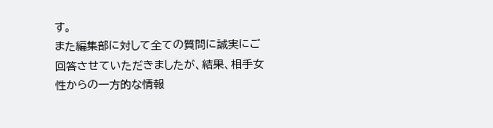す。
また編集部に対して全ての質問に誠実にご回答させていただきましたが、結果、相手女性からの一方的な情報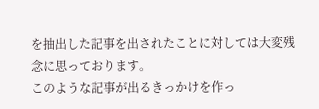を抽出した記事を出されたことに対しては大変残念に思っております。
このような記事が出るきっかけを作っ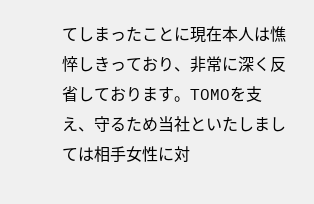てしまったことに現在本人は憔悴しきっており、非常に深く反省しております。TOMOを支え、守るため当社といたしましては相手女性に対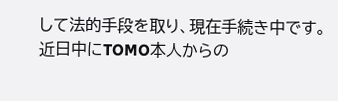して法的手段を取り、現在手続き中です。
近日中にTOMO本人からの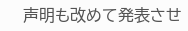声明も改めて発表させ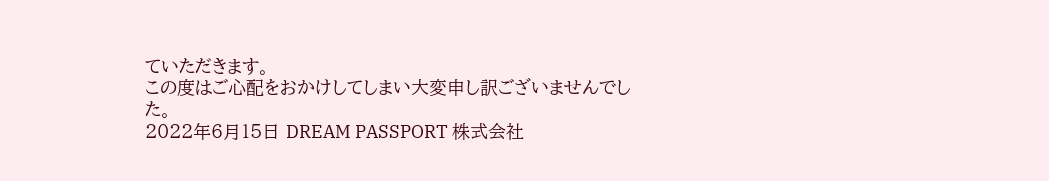ていただきます。
この度はご心配をおかけしてしまい大変申し訳ございませんでした。
2022年6月15日 DREAM PASSPORT 株式会社